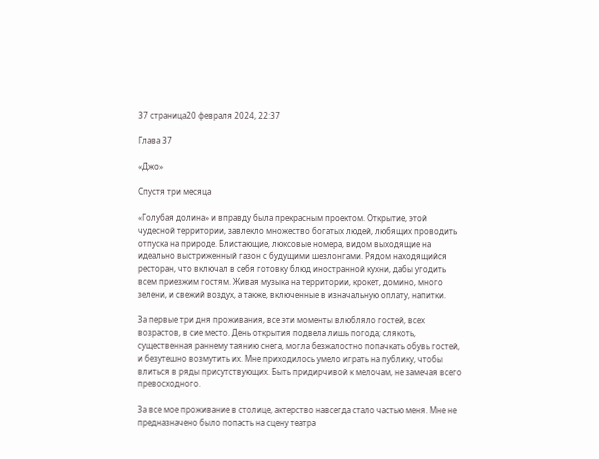37 страница20 февраля 2024, 22:37

Глава 37

«Джо»

Спустя три месяца

«Голубая долина» и вправду была прекрасным проектом. Открытие, этой чудесной территории, завлекло множество богатых людей, любящих проводить отпуска на природе. Блистающие, люксовые номера, видом выходящие на идеально выстриженный газон с будущими шезлонгами. Рядом находящийся ресторан, что включал в себя готовку блюд иностранной кухни, дабы угодить всем приезжим гостям. Живая музыка на территории, крокет, домино, много зелени, и свежий воздух, а также, включенные в изначальную оплату, напитки.

За первые три дня проживания, все эти моменты влюбляло гостей, всех возрастов, в сие место. День открытия подвела лишь погода; слякоть, существенная раннему таянию снега, могла безжалостно попачкать обувь гостей, и безутешно возмутить их. Мне приходилось умело играть на публику, чтобы влиться в ряды присутствующих. Быть придирчивой к мелочам, не замечая всего превосходного.

За все мое проживание в столице, актерство навсегда стало частью меня. Мне не предназначено было попасть на сцену театра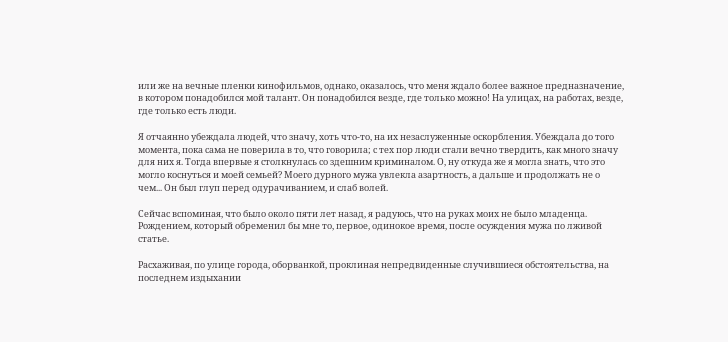или же на вечные пленки кинофильмов, однако, оказалось, что меня ждало более важное предназначение, в котором понадобился мой талант. Он понадобился везде, где только можно! На улицах, на работах, везде, где только есть люди.

Я отчаянно убеждала людей, что значу, хоть что-то, на их незаслуженные оскорбления. Убеждала до того момента, пока сама не поверила в то, что говорила; с тех пор люди стали вечно твердить, как много значу для них я. Тогда впервые я столкнулась со здешним криминалом. О, ну откуда же я могла знать, что это могло коснуться и моей семьей? Моего дурного мужа увлекла азартность, а дальше и продолжать не о чем... Он был глуп перед одурачиванием, и слаб волей.

Сейчас вспоминая, что было около пяти лет назад, я радуюсь, что на руках моих не было младенца. Рождением, который обременил бы мне то, первое, одинокое время, после осуждения мужа по лживой статье.

Расхаживая, по улице города, оборванкой, проклиная непредвиденные случившиеся обстоятельства, на последнем издыхании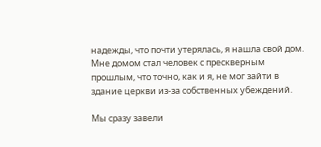надежды, что почти утерялась, я нашла свой дом. Мне домом стал человек с прескверным прошлым, что точно, как и я, не мог зайти в здание церкви из-за собственных убеждений.

Мы сразу завели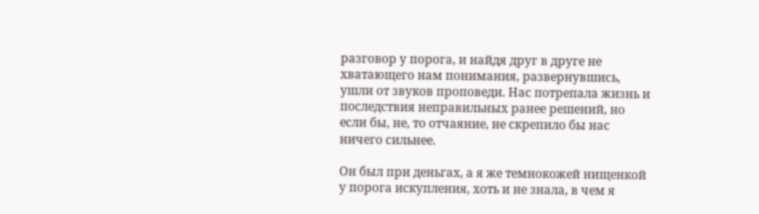разговор у порога, и найдя друг в друге не хватающего нам понимания, развернувшись, ушли от звуков проповеди. Нас потрепала жизнь и последствия неправильных ранее решений, но если бы, не, то отчаяние, не скрепило бы нас ничего сильнее.

Он был при деньгах, а я же темнокожей нищенкой у порога искупления, хоть и не знала, в чем я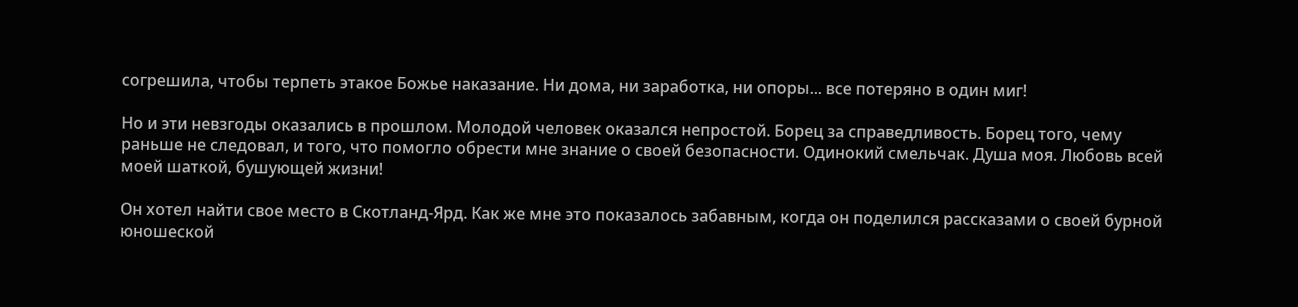согрешила, чтобы терпеть этакое Божье наказание. Ни дома, ни заработка, ни опоры... все потеряно в один миг!

Но и эти невзгоды оказались в прошлом. Молодой человек оказался непростой. Борец за справедливость. Борец того, чему раньше не следовал, и того, что помогло обрести мне знание о своей безопасности. Одинокий смельчак. Душа моя. Любовь всей моей шаткой, бушующей жизни!

Он хотел найти свое место в Скотланд-Ярд. Как же мне это показалось забавным, когда он поделился рассказами о своей бурной юношеской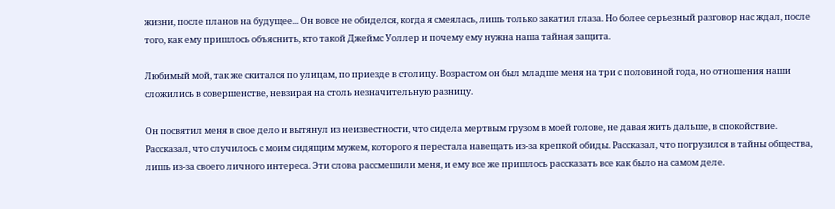жизни, после планов на будущее... Он вовсе не обиделся, когда я смеялась, лишь только закатил глаза. Но более серьезный разговор нас ждал, после того, как ему пришлось объяснить, кто такой Джеймс Уоллер и почему ему нужна наша тайная защита.

Любимый мой, так же скитался по улицам, по приезде в столицу. Возрастом он был младше меня на три с половиной года, но отношения наши сложились в совершенстве, невзирая на столь незначительную разницу.

Он посвятил меня в свое дело и вытянул из неизвестности, что сидела мертвым грузом в моей голове, не давая жить дальше, в спокойствие. Рассказал, что случилось с моим сидящим мужем, которого я перестала навещать из-за крепкой обиды. Рассказал, что погрузился в тайны общества, лишь из-за своего личного интереса. Эти слова рассмешили меня, и ему все же пришлось рассказать все как было на самом деле.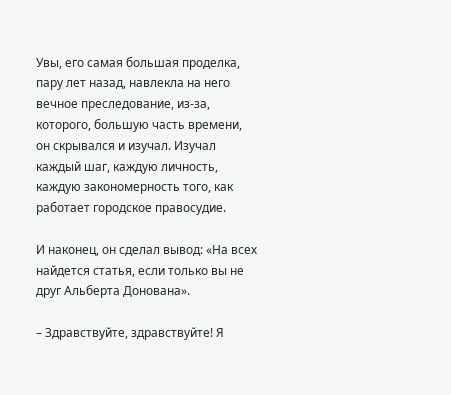Увы, его самая большая проделка, пару лет назад, навлекла на него вечное преследование, из-за, которого, большую часть времени, он скрывался и изучал. Изучал каждый шаг, каждую личность, каждую закономерность того, как работает городское правосудие.

И наконец, он сделал вывод: «На всех найдется статья, если только вы не друг Альберта Донована».

– Здравствуйте, здравствуйте! Я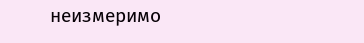неизмеримо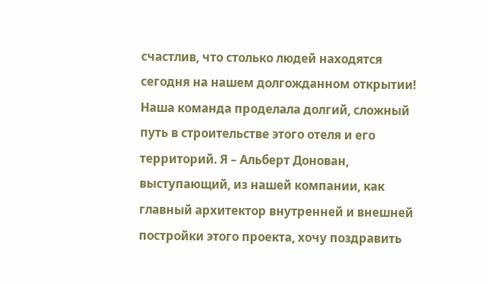счастлив, что столько людей находятся сегодня на нашем долгожданном открытии! Наша команда проделала долгий, сложный путь в строительстве этого отеля и его территорий. Я – Альберт Донован, выступающий, из нашей компании, как главный архитектор внутренней и внешней постройки этого проекта, хочу поздравить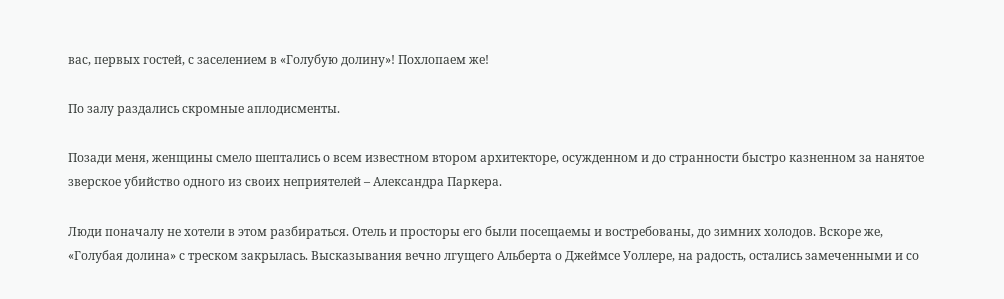вас, первых гостей, с заселением в «Голубую долину»! Похлопаем же!

По залу раздались скромные аплодисменты.

Позади меня, женщины смело шептались о всем известном втором архитекторе, осужденном и до странности быстро казненном за нанятое зверское убийство одного из своих неприятелей – Александра Паркера.

Люди поначалу не хотели в этом разбираться. Отель и просторы его были посещаемы и востребованы, до зимних холодов. Вскоре же, «Голубая долина» с треском закрылась. Высказывания вечно лгущего Альберта о Джеймсе Уоллере, на радость, остались замеченными и со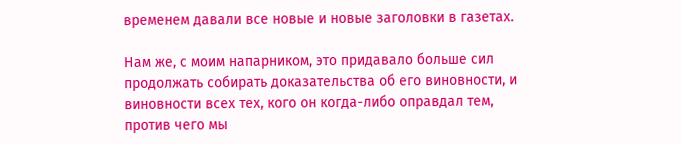временем давали все новые и новые заголовки в газетах.

Нам же, с моим напарником, это придавало больше сил продолжать собирать доказательства об его виновности, и виновности всех тех, кого он когда-либо оправдал тем, против чего мы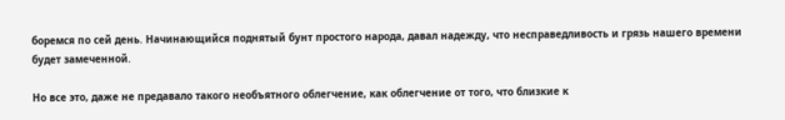боремся по сей день. Начинающийся поднятый бунт простого народа, давал надежду, что несправедливость и грязь нашего времени будет замеченной.

Но все это, даже не предавало такого необъятного облегчение, как облегчение от того, что близкие к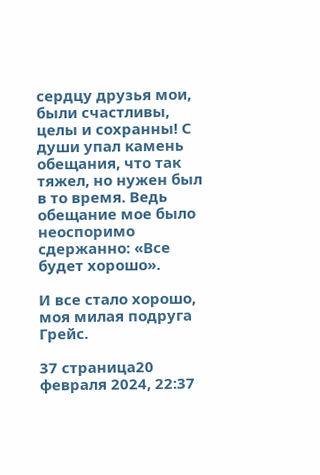сердцу друзья мои, были счастливы, целы и сохранны! С души упал камень обещания, что так тяжел, но нужен был в то время. Ведь обещание мое было неоспоримо сдержанно: «Все будет хорошо».

И все стало хорошо, моя милая подруга Грейс.

37 страница20 февраля 2024, 22:37